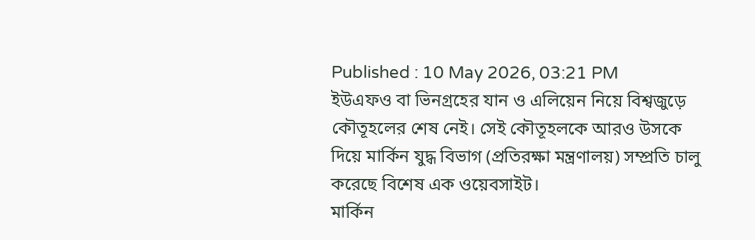Published : 10 May 2026, 03:21 PM
ইউএফও বা ভিনগ্রহের যান ও এলিয়েন নিয়ে বিশ্বজুড়ে কৌতূহলের শেষ নেই। সেই কৌতূহলকে আরও উসকে দিয়ে মার্কিন যুদ্ধ বিভাগ (প্রতিরক্ষা মন্ত্রণালয়) সম্প্রতি চালু করেছে বিশেষ এক ওয়েবসাইট।
মার্কিন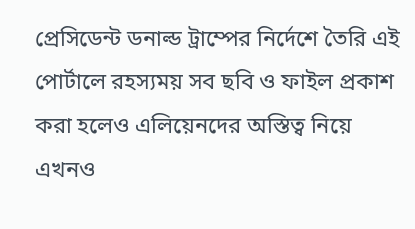প্রেসিডেন্ট ডনাল্ড ট্রাম্পের নির্দেশে তৈরি এই পোর্টালে রহস্যময় সব ছবি ও ফাইল প্রকাশ করা হলেও এলিয়েনদের অস্তিত্ব নিয়ে এখনও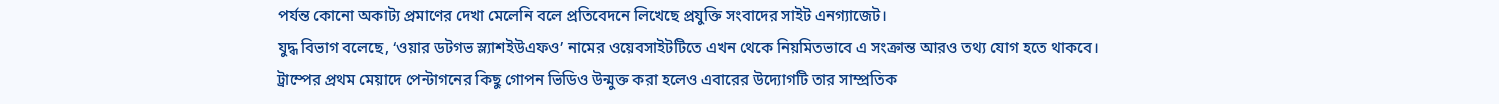পর্যন্ত কোনো অকাট্য প্রমাণের দেখা মেলেনি বলে প্রতিবেদনে লিখেছে প্রযুক্তি সংবাদের সাইট এনগ্যাজেট।
যুদ্ধ বিভাগ বলেছে, ‘ওয়ার ডটগভ স্ল্যাশইউএফও’ নামের ওয়েবসাইটটিতে এখন থেকে নিয়মিতভাবে এ সংক্রান্ত আরও তথ্য যোগ হতে থাকবে।
ট্রাম্পের প্রথম মেয়াদে পেন্টাগনের কিছু গোপন ভিডিও উন্মুক্ত করা হলেও এবারের উদ্যোগটি তার সাম্প্রতিক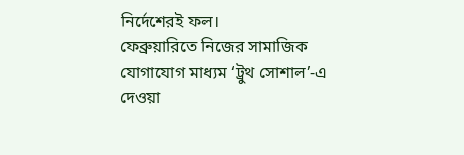নির্দেশেরই ফল।
ফেব্রুয়ারিতে নিজের সামাজিক যোগাযোগ মাধ্যম ‘ট্রুথ সোশাল’-এ দেওয়া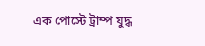এক পোস্টে ট্রাম্প যুদ্ধ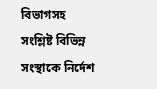বিভাগসহ সংশ্লিষ্ট বিভিন্ন সংস্থাকে নির্দেশ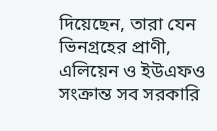দিয়েছেন, তারা যেন ভিনগ্রহের প্রাণী, এলিয়েন ও ইউএফও সংক্রান্ত সব সরকারি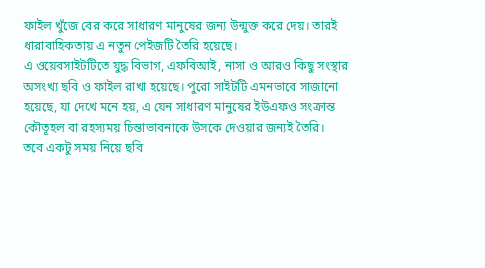ফাইল খুঁজে বের করে সাধারণ মানুষের জন্য উন্মুক্ত করে দেয়। তারই ধারাবাহিকতায় এ নতুন পেইজটি তৈরি হয়েছে।
এ ওয়েবসাইটটিতে যুদ্ধ বিভাগ, এফবিআই, নাসা ও আরও কিছু সংস্থার অসংখ্য ছবি ও ফাইল রাখা হয়েছে। পুরো সাইটটি এমনভাবে সাজানো হয়েছে, যা দেখে মনে হয়, এ যেন সাধারণ মানুষের ইউএফও সংক্রান্ত কৌতূহল বা রহস্যময় চিন্তাভাবনাকে উসকে দেওয়ার জন্যই তৈরি।
তবে একটু সময় নিয়ে ছবি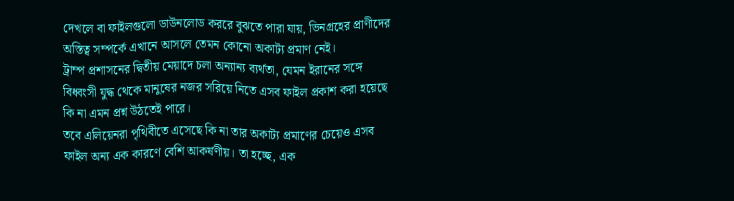দেখলে বা ফাইলগুলো ডাউনলোড কররে বুঝতে পারা যায়, ভিনগ্রহের প্রাণীদের অস্তিত্ব সম্পর্কে এখানে আসলে তেমন কোনো অকাট্য প্রমাণ নেই।
ট্রাম্প প্রশাসনের দ্বিতীয় মেয়াদে চলা অন্যান্য ব্যর্থতা, যেমন ইরানের সঙ্গে বিধ্বংসী যুদ্ধ থেকে মানুষের নজর সরিয়ে নিতে এসব ফাইল প্রকাশ করা হয়েছে কি না এমন প্রশ্ন উঠতেই পারে।
তবে এলিয়েনরা পৃথিবীতে এসেছে কি না তার অকাট্য প্রমাণের চেয়েও এসব ফাইল অন্য এক কারণে বেশি আকর্ষণীয়। তা হচ্ছে, এক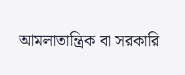আমলাতান্ত্রিক বা সরকারি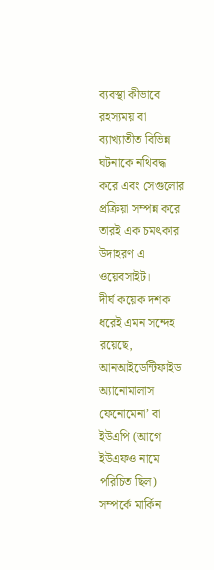ব্যবস্থা কীভাবে রহস্যময় বা ব্যাখ্যাতীত বিভিন্ন ঘটনাকে নথিবদ্ধ করে এবং সেগুলোর প্রক্রিয়া সম্পন্ন করে তারই এক চমৎকার উদাহরণ এ ওয়েবসাইট।
দীর্ঘ কয়েক দশক ধরেই এমন সন্দেহ রয়েছে, আনআইডেন্টিফাইড অ্যানোমালাস ফেনোমেনা’ বা ইউএপি (আগে ইউএফও নামে পরিচিত ছিল) সম্পর্কে মার্কিন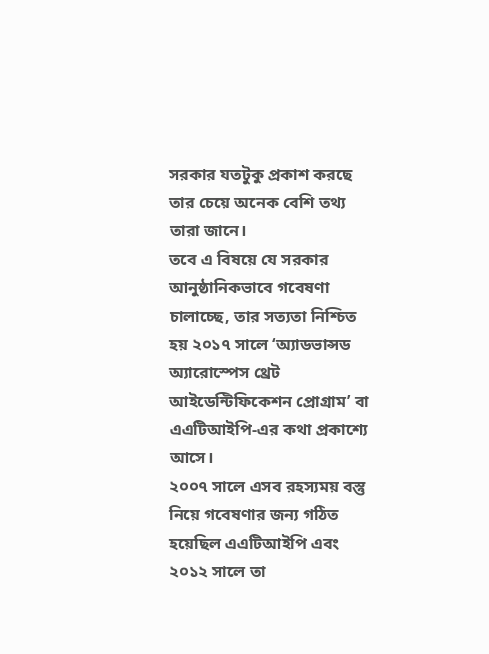সরকার যতটুকু প্রকাশ করছে তার চেয়ে অনেক বেশি তথ্য তারা জানে।
তবে এ বিষয়ে যে সরকার আনুষ্ঠানিকভাবে গবেষণা চালাচ্ছে, তার সত্যতা নিশ্চিত হয় ২০১৭ সালে ‘অ্যাডভান্সড অ্যারোস্পেস থ্রেট আইডেন্টিফিকেশন প্রোগ্রাম’ বা এএটিআইপি-এর কথা প্রকাশ্যে আসে।
২০০৭ সালে এসব রহস্যময় বস্তু নিয়ে গবেষণার জন্য গঠিত হয়েছিল এএটিআইপি এবং ২০১২ সালে তা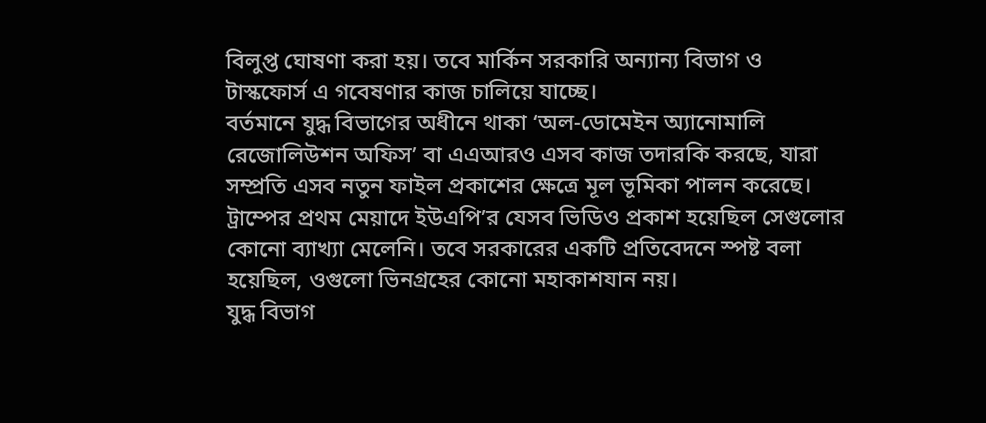বিলুপ্ত ঘোষণা করা হয়। তবে মার্কিন সরকারি অন্যান্য বিভাগ ও টাস্কফোর্স এ গবেষণার কাজ চালিয়ে যাচ্ছে।
বর্তমানে যুদ্ধ বিভাগের অধীনে থাকা ‘অল-ডোমেইন অ্যানোমালি রেজোলিউশন অফিস’ বা এএআরও এসব কাজ তদারকি করছে, যারা সম্প্রতি এসব নতুন ফাইল প্রকাশের ক্ষেত্রে মূল ভূমিকা পালন করেছে।
ট্রাম্পের প্রথম মেয়াদে ইউএপি’র যেসব ভিডিও প্রকাশ হয়েছিল সেগুলোর কোনো ব্যাখ্যা মেলেনি। তবে সরকারের একটি প্রতিবেদনে স্পষ্ট বলা হয়েছিল, ওগুলো ভিনগ্রহের কোনো মহাকাশযান নয়।
যুদ্ধ বিভাগ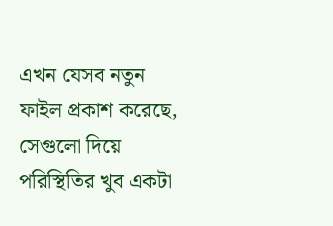এখন যেসব নতুন ফাইল প্রকাশ করেছে, সেগুলো দিয়ে পরিস্থিতির খুব একটা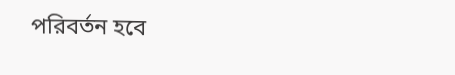পরিবর্তন হবে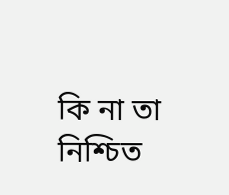কি না তা নিশ্চিত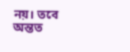নয়। তবে অন্তত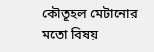কৌতূহল মেটানোর মতো বিষয়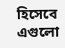হিসেবে এগুলো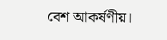বেশ আকর্ষণীয়।